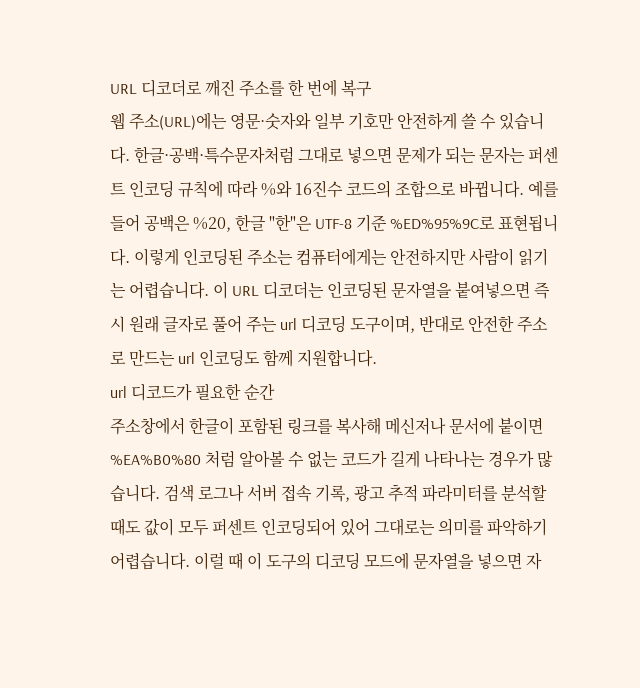URL 디코더로 깨진 주소를 한 번에 복구
웹 주소(URL)에는 영문·숫자와 일부 기호만 안전하게 쓸 수 있습니다. 한글·공백·특수문자처럼 그대로 넣으면 문제가 되는 문자는 퍼센트 인코딩 규칙에 따라 %와 16진수 코드의 조합으로 바뀝니다. 예를 들어 공백은 %20, 한글 "한"은 UTF-8 기준 %ED%95%9C로 표현됩니다. 이렇게 인코딩된 주소는 컴퓨터에게는 안전하지만 사람이 읽기는 어렵습니다. 이 URL 디코더는 인코딩된 문자열을 붙여넣으면 즉시 원래 글자로 풀어 주는 url 디코딩 도구이며, 반대로 안전한 주소로 만드는 url 인코딩도 함께 지원합니다.
url 디코드가 필요한 순간
주소창에서 한글이 포함된 링크를 복사해 메신저나 문서에 붙이면 %EA%B0%80 처럼 알아볼 수 없는 코드가 길게 나타나는 경우가 많습니다. 검색 로그나 서버 접속 기록, 광고 추적 파라미터를 분석할 때도 값이 모두 퍼센트 인코딩되어 있어 그대로는 의미를 파악하기 어렵습니다. 이럴 때 이 도구의 디코딩 모드에 문자열을 넣으면 자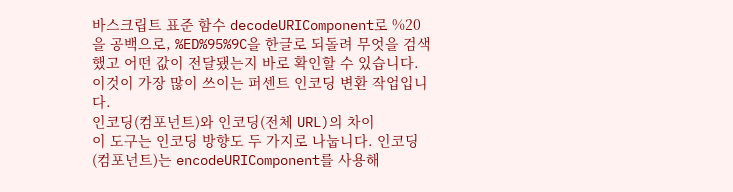바스크립트 표준 함수 decodeURIComponent로 %20을 공백으로, %ED%95%9C을 한글로 되돌려 무엇을 검색했고 어떤 값이 전달됐는지 바로 확인할 수 있습니다. 이것이 가장 많이 쓰이는 퍼센트 인코딩 변환 작업입니다.
인코딩(컴포넌트)와 인코딩(전체 URL)의 차이
이 도구는 인코딩 방향도 두 가지로 나눕니다. 인코딩(컴포넌트)는 encodeURIComponent를 사용해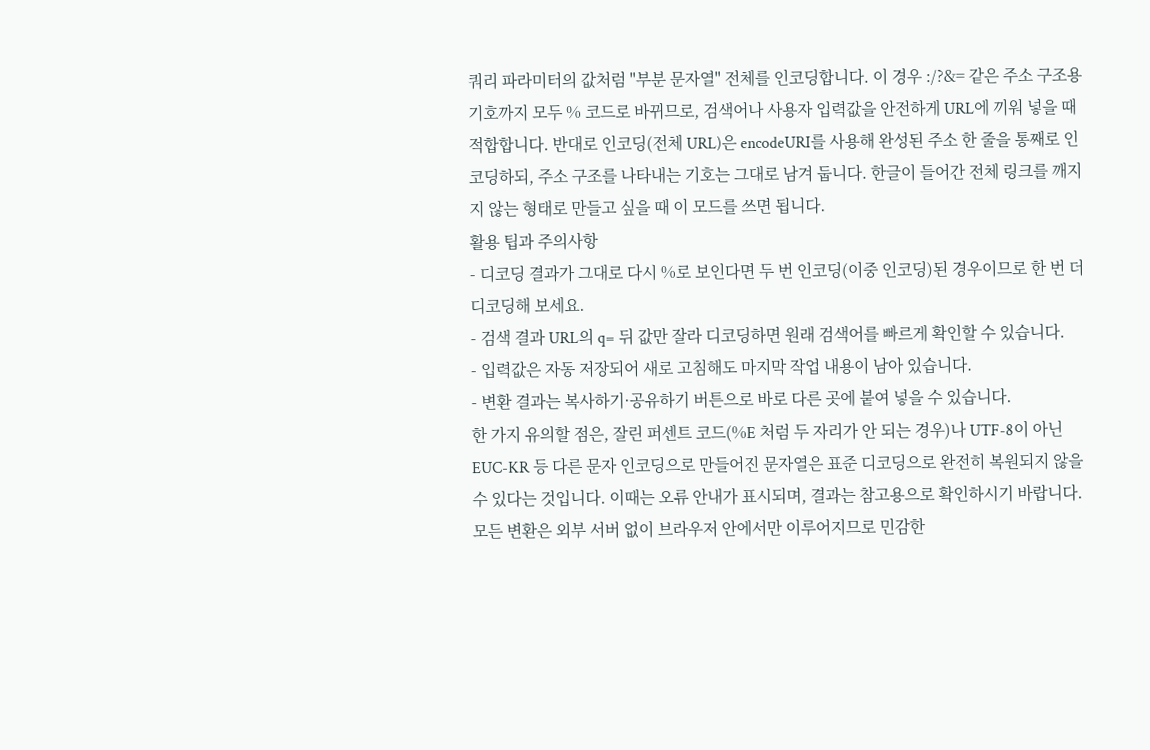쿼리 파라미터의 값처럼 "부분 문자열" 전체를 인코딩합니다. 이 경우 :/?&= 같은 주소 구조용 기호까지 모두 % 코드로 바뀌므로, 검색어나 사용자 입력값을 안전하게 URL에 끼워 넣을 때 적합합니다. 반대로 인코딩(전체 URL)은 encodeURI를 사용해 완성된 주소 한 줄을 통째로 인코딩하되, 주소 구조를 나타내는 기호는 그대로 남겨 둡니다. 한글이 들어간 전체 링크를 깨지지 않는 형태로 만들고 싶을 때 이 모드를 쓰면 됩니다.
활용 팁과 주의사항
- 디코딩 결과가 그대로 다시 %로 보인다면 두 번 인코딩(이중 인코딩)된 경우이므로 한 번 더 디코딩해 보세요.
- 검색 결과 URL의 q= 뒤 값만 잘라 디코딩하면 원래 검색어를 빠르게 확인할 수 있습니다.
- 입력값은 자동 저장되어 새로 고침해도 마지막 작업 내용이 남아 있습니다.
- 변환 결과는 복사하기·공유하기 버튼으로 바로 다른 곳에 붙여 넣을 수 있습니다.
한 가지 유의할 점은, 잘린 퍼센트 코드(%E 처럼 두 자리가 안 되는 경우)나 UTF-8이 아닌 EUC-KR 등 다른 문자 인코딩으로 만들어진 문자열은 표준 디코딩으로 완전히 복원되지 않을 수 있다는 것입니다. 이때는 오류 안내가 표시되며, 결과는 참고용으로 확인하시기 바랍니다. 모든 변환은 외부 서버 없이 브라우저 안에서만 이루어지므로 민감한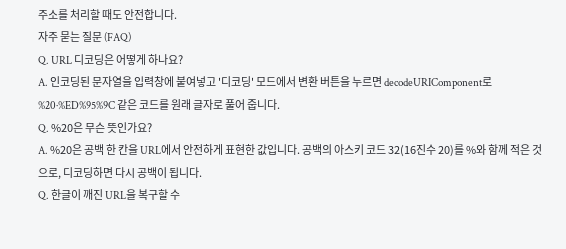주소를 처리할 때도 안전합니다.
자주 묻는 질문 (FAQ)
Q. URL 디코딩은 어떻게 하나요?
A. 인코딩된 문자열을 입력창에 붙여넣고 '디코딩' 모드에서 변환 버튼을 누르면 decodeURIComponent로 %20·%ED%95%9C 같은 코드를 원래 글자로 풀어 줍니다.
Q. %20은 무슨 뜻인가요?
A. %20은 공백 한 칸을 URL에서 안전하게 표현한 값입니다. 공백의 아스키 코드 32(16진수 20)를 %와 함께 적은 것으로, 디코딩하면 다시 공백이 됩니다.
Q. 한글이 깨진 URL을 복구할 수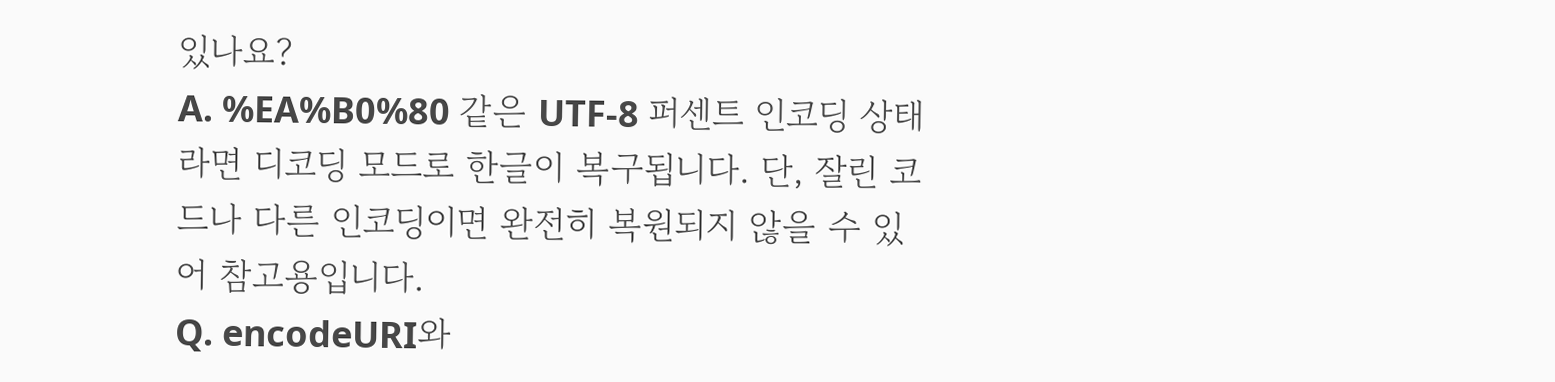있나요?
A. %EA%B0%80 같은 UTF-8 퍼센트 인코딩 상태라면 디코딩 모드로 한글이 복구됩니다. 단, 잘린 코드나 다른 인코딩이면 완전히 복원되지 않을 수 있어 참고용입니다.
Q. encodeURI와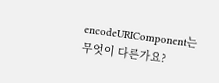encodeURIComponent는 무엇이 다른가요?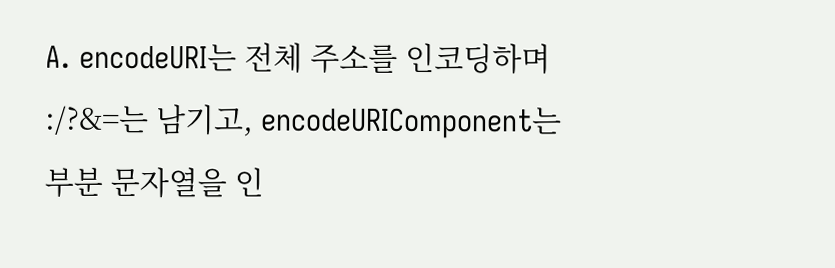A. encodeURI는 전체 주소를 인코딩하며 :/?&=는 남기고, encodeURIComponent는 부분 문자열을 인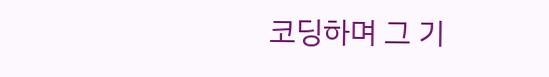코딩하며 그 기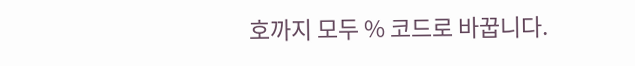호까지 모두 % 코드로 바꿉니다.